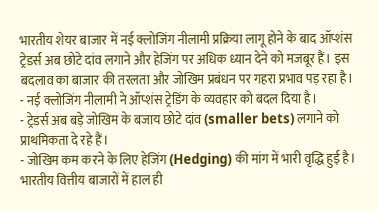भारतीय शेयर बाजार में नई क्लोजिंग नीलामी प्रक्रिया लागू होने के बाद ऑप्शंस ट्रेडर्स अब छोटे दांव लगाने और हेजिंग पर अधिक ध्यान देने को मजबूर हैं। इस बदलाव का बाजार की तरलता और जोखिम प्रबंधन पर गहरा प्रभाव पड़ रहा है।
- नई क्लोजिंग नीलामी ने ऑप्शंस ट्रेडिंग के व्यवहार को बदल दिया है।
- ट्रेडर्स अब बड़े जोखिम के बजाय छोटे दांव (smaller bets) लगाने को प्राथमिकता दे रहे हैं।
- जोखिम कम करने के लिए हेजिंग (Hedging) की मांग में भारी वृद्धि हुई है।
भारतीय वित्तीय बाजारों में हाल ही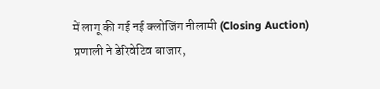में लागू की गई नई क्लोजिंग नीलामी (Closing Auction) प्रणाली ने डेरिवेटिव बाजार,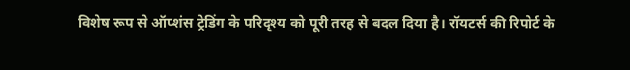विशेष रूप से ऑप्शंस ट्रेडिंग के परिदृश्य को पूरी तरह से बदल दिया है। रॉयटर्स की रिपोर्ट के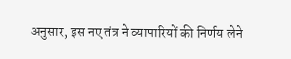अनुसार, इस नए तंत्र ने व्यापारियों की निर्णय लेने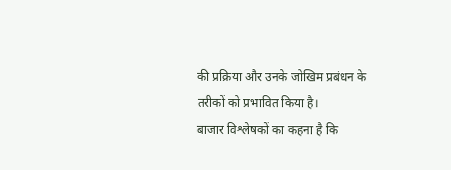की प्रक्रिया और उनके जोखिम प्रबंधन के तरीकों को प्रभावित किया है।
बाजार विश्लेषकों का कहना है कि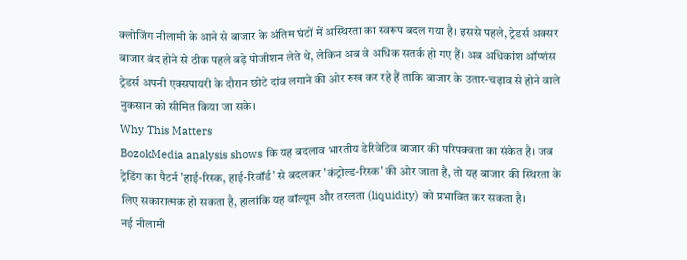क्लोजिंग नीलामी के आने से बाजार के अंतिम घंटों में अस्थिरता का स्वरूप बदल गया है। इससे पहले, ट्रेडर्स अक्सर बाजार बंद होने से ठीक पहले बड़े पोजीशन लेते थे, लेकिन अब वे अधिक सतर्क हो गए हैं। अब अधिकांश ऑप्शंस ट्रेडर्स अपनी एक्सपायरी के दौरान छोटे दांव लगाने की ओर रुख कर रहे हैं ताकि बाजार के उतार-चढ़ाव से होने वाले नुकसान को सीमित किया जा सके।
Why This Matters
BozokMedia analysis shows कि यह बदलाव भारतीय डेरिवेटिव बाजार की परिपक्वता का संकेत है। जब ट्रेडिंग का पैटर्न 'हाई-रिस्क, हाई-रिवॉर्ड' से बदलकर 'कंट्रोल्ड-रिस्क' की ओर जाता है, तो यह बाजार की स्थिरता के लिए सकारात्मक हो सकता है, हालांकि यह वॉल्यूम और तरलता (liquidity) को प्रभावित कर सकता है।
नई नीलामी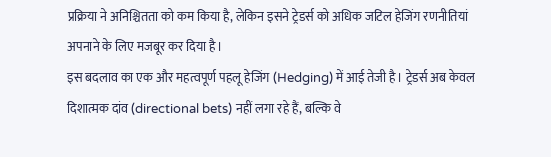प्रक्रिया ने अनिश्चितता को कम किया है, लेकिन इसने ट्रेडर्स को अधिक जटिल हेजिंग रणनीतियां अपनाने के लिए मजबूर कर दिया है।
इस बदलाव का एक और महत्वपूर्ण पहलू हेजिंग (Hedging) में आई तेजी है। ट्रेडर्स अब केवल दिशात्मक दांव (directional bets) नहीं लगा रहे हैं, बल्कि वे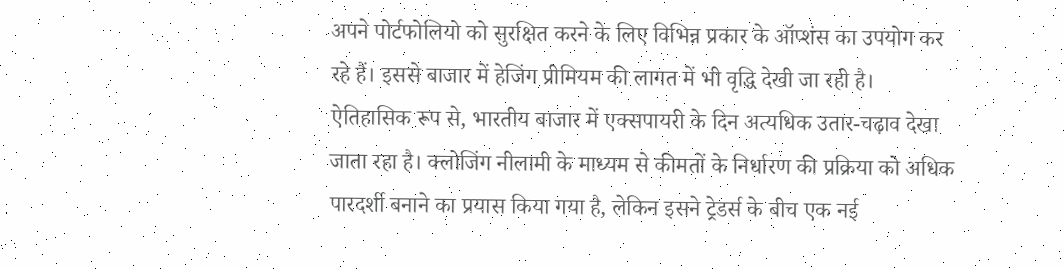अपने पोर्टफोलियो को सुरक्षित करने के लिए विभिन्न प्रकार के ऑप्शंस का उपयोग कर रहे हैं। इससे बाजार में हेजिंग प्रीमियम की लागत में भी वृद्धि देखी जा रही है।
ऐतिहासिक रूप से, भारतीय बाजार में एक्सपायरी के दिन अत्यधिक उतार-चढ़ाव देखा जाता रहा है। क्लोजिंग नीलामी के माध्यम से कीमतों के निर्धारण की प्रक्रिया को अधिक पारदर्शी बनाने का प्रयास किया गया है, लेकिन इसने ट्रेडर्स के बीच एक नई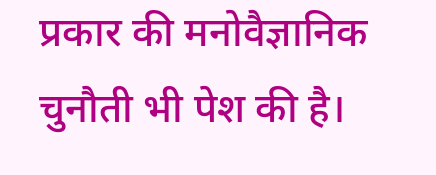प्रकार की मनोवैज्ञानिक चुनौती भी पेश की है।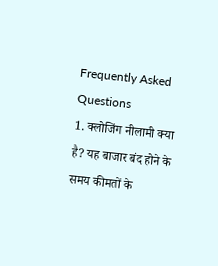Frequently Asked Questions
1. क्लोजिंग नीलामी क्या है? यह बाजार बंद होने के समय कीमतों के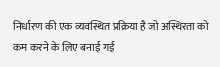निर्धारण की एक व्यवस्थित प्रक्रिया है जो अस्थिरता को कम करने के लिए बनाई गई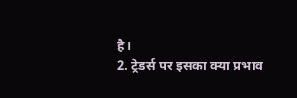है।
2. ट्रेडर्स पर इसका क्या प्रभाव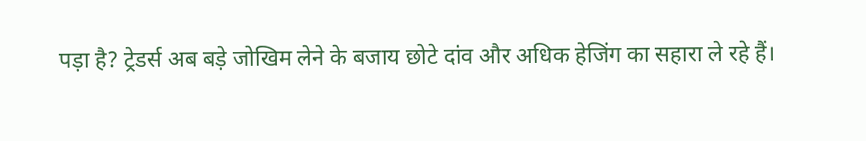पड़ा है? ट्रेडर्स अब बड़े जोखिम लेने के बजाय छोटे दांव और अधिक हेजिंग का सहारा ले रहे हैं।